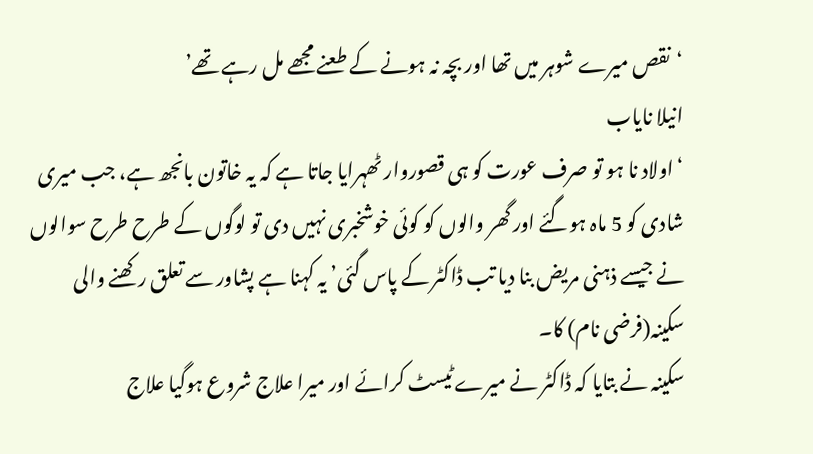‘نقص میرے شوہر میں تھا اور بچہ نہ ہونے کے طعنے مجھے مل رہے تھے’
انیلا نایاب
‘اولاد نا ہو تو صرف عورت کو ہی قصوروار ٹھہرایا جاتا ہے کہ یہ خاتون بانجھ ہے، جب میری شادی کو 5 ماہ ہوگئے اور گھر والوں کو کوئی خوشخبری نہیں دی تو لوگوں کے طرح طرح سوالوں نے جیسے ذہنی مریض بنا دیا تب ڈاکٹر کے پاس گئی’ یہ کہنا ہے پشاور سے تعلق رکھنے والی سکینہ(فرضی نام) کا۔
سکینہ نے بتایا کہ ڈاکٹر نے میرے ٹیسٹ کرائے اور میرا علاج شروع ہوگیا علاج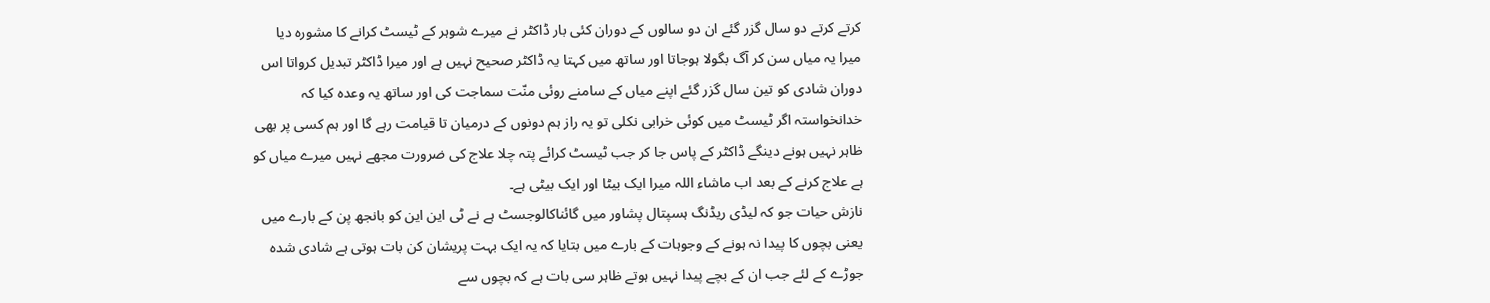کرتے کرتے دو سال گزر گئے ان دو سالوں کے دوران کئی بار ڈاکٹر نے میرے شوہر کے ٹیسٹ کرانے کا مشورہ دیا میرا یہ میاں سن کر آگ بگولا ہوجاتا اور ساتھ میں کہتا یہ ڈاکٹر صحیح نہیں ہے اور میرا ڈاکٹر تبدیل کرواتا اس دوران شادی کو تین سال گزر گئے اپنے میاں کے سامنے روئی منّت سماجت کی اور ساتھ یہ وعدہ کیا کہ خدانخواستہ اگر ٹیسٹ میں کوئی خرابی نکلی تو یہ راز ہم دونوں کے درمیان تا قیامت رہے گا اور ہم کسی پر بھی ظاہر نہیں ہونے دینگے ڈاکٹر کے پاس جا کر جب ٹیسٹ کرائے پتہ چلا علاج کی ضرورت مجھے نہیں میرے میاں کو ہے علاج کرنے کے بعد اب ماشاء اللہ میرا ایک بیٹا اور ایک بیٹی ہے۔
نازش حیات جو کہ لیڈی ریڈنگ ہسپتال پشاور میں گائناکالوجسٹ ہے نے ٹی این این کو بانجھ پن کے بارے میں یعنی بچوں کا پیدا نہ ہونے کے وجوہات کے بارے میں بتایا کہ یہ ایک بہت پریشان کن بات ہوتی ہے شادی شدہ جوڑے کے لئے جب ان کے بچے پیدا نہیں ہوتے ظاہر سی بات ہے کہ بچوں سے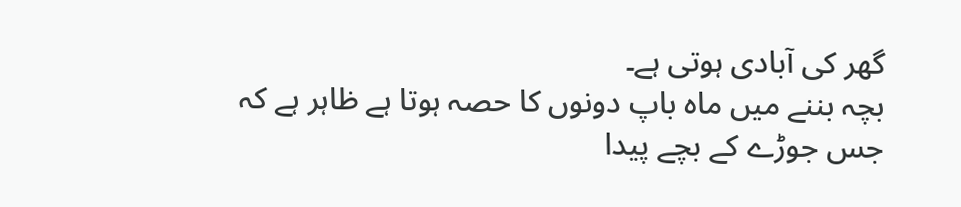گھر کی آبادی ہوتی ہے۔
بچہ بننے میں ماہ باپ دونوں کا حصہ ہوتا ہے ظاہر ہے کہ جس جوڑے کے بچے پیدا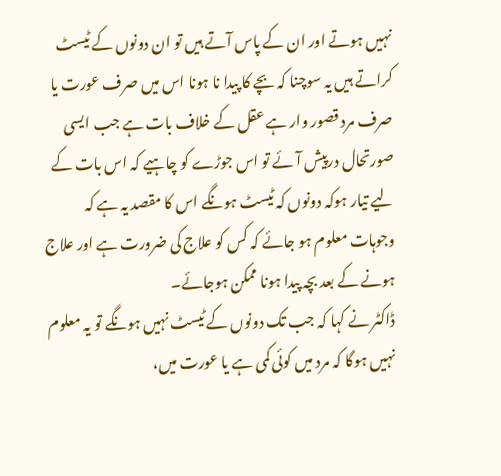نہیں ہوتے اور ان کے پاس آتے ہیں تو ان دونوں کے ٹیسٹ کراتے ہیں یہ سوچنا کہ بچے کا پیدا نا ہونا اس میں صرف عورت یا صرف مرد قصور وار ہے عقل کے خلاف بات ہے جب ایسی صورتحال درپیش آئے تو اس جوڑے کو چاہیے کہ اس بات کے لیے تیار ہوکہ دونوں کہ ٹیسٹ ہونگے اس کا مقصد یہ ہے کہ وجوہات معلوم ہو جائے کہ کس کو علاج کی ضرورت ہے اور علاج ہونے کے بعد بچہ پیدا ہونا ممکن ہوجائے۔
ڈاکٹر نے کہا کہ جب تک دونوں کے ٹیسٹ نہیں ہونگے تو یہ معلوم نہیں ہوگا کہ مرد میں کوئی کمی ہے یا عورت میں،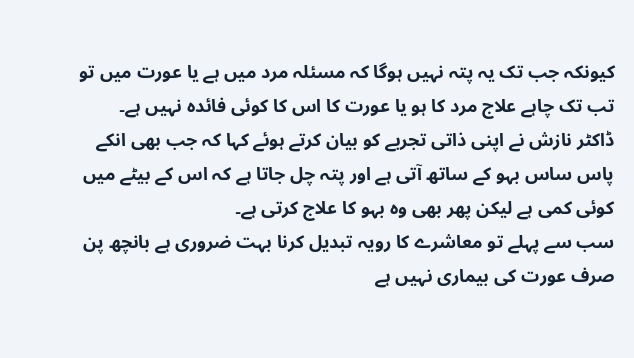کیونکہ جب تک یہ پتہ نہیں ہوگا کہ مسئلہ مرد میں ہے یا عورت میں تو تب تک چاہے علاج مرد کا ہو یا عورت کا اس کا کوئی فائدہ نہیں ہے۔
ڈاکٹر نازش نے اپنی ذاتی تجربے کو بیان کرتے ہوئے کہا کہ جب بھی انکے پاس ساس بہو کے ساتھ آتی ہے اور پتہ چل جاتا ہے کہ اس کے بیٹے میں کوئی کمی ہے لیکن پھر بھی وہ بہو کا علاج کرتی ہے۔
سب سے پہلے تو معاشرے کا رویہ تبدیل کرنا بہت ضروری ہے بانچھ پن صرف عورت کی بیماری نہیں ہے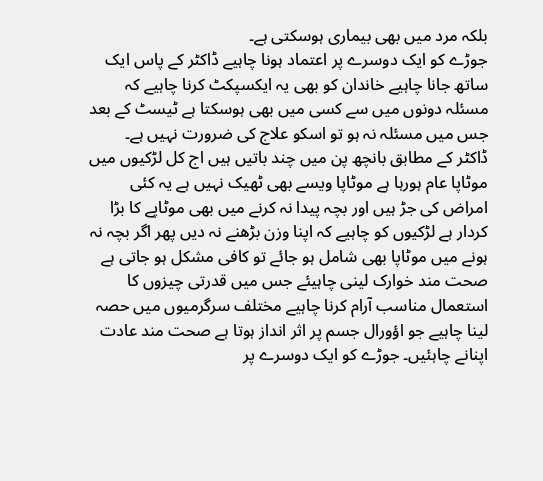بلکہ مرد میں بھی بیماری ہوسکتی ہے۔
جوڑے کو ایک دوسرے پر اعتماد ہونا چاہیے ڈاکٹر کے پاس ایک ساتھ جانا چاہیے خاندان کو بھی یہ ایکسپکٹ کرنا چاہیے کہ مسئلہ دونوں میں سے کسی میں بھی ہوسکتا ہے ٹیسٹ کے بعد جس میں مسئلہ نہ ہو تو اسکو علاج کی ضرورت نہیں ہے۔
ڈاکٹر کے مطابق بانچھ پن میں چند باتیں ہیں اج کل لڑکیوں میں موٹاپا عام ہورہا ہے موٹاپا ویسے بھی ٹھیک نہیں ہے یہ کئی امراض کی جڑ ہیں اور بچہ پیدا نہ کرنے میں بھی موٹاپے کا بڑا کردار ہے لڑکیوں کو چاہیے کہ اپنا وزن بڑھنے نہ دیں پھر اگر بچہ نہ ہونے میں موٹاپا بھی شامل ہو جائے تو کافی مشکل ہو جاتی ہے صحت مند خوارک لینی چاہیئے جس میں قدرتی چیزوں کا استعمال مناسب آرام کرنا چاہیے مختلف سرگرمیوں میں حصہ لینا چاہیے جو اؤورال جسم پر اثر انداز ہوتا ہے صحت مند عادت اپنانے چاہئیں۔ جوڑے کو ایک دوسرے پر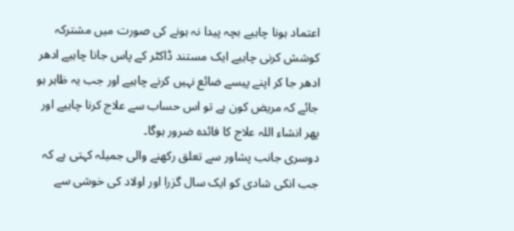اعتماد ہونا چاہیے بچہ پیدا نہ ہونے کی صورت میں مشترکہ کوشش کرنی چاہیے ایک مستند ڈاکٹر کے پاس جانا چاہیے ادھر ادھر جا کر اپنے پیسے ضائع نہیں کرنے چاہیے اور جب یہ ظاہر ہو جائے کہ مریض کون ہے تو اس حساب سے علاج کرنا چاہیے اور پھر انشاء اللہ علاج کا فائدہ ضرور ہوگا۔
دوسری جانب پشاور سے تعلق رکھنے والی جمیلہ کہتی ہے کہ جب انکی شادی کو ایک سال گزرا اور اولاد کی خوشی سے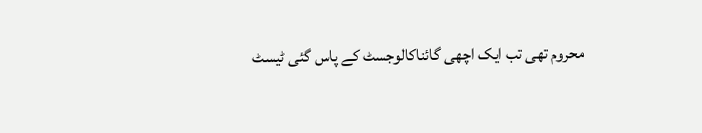محروم تھی تب ایک اچھی گائناکالوجسٹ کے پاس گئی ٹیسٹ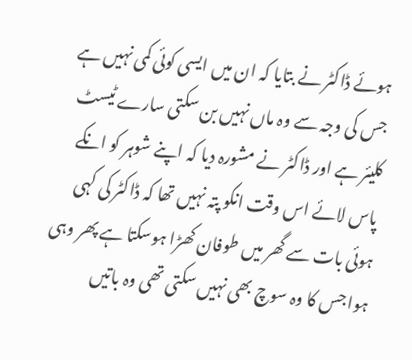ہوئے ڈاکٹر نے بتایا کہ ان میں ایسی کوئی کمی نہیں ہے جس کی وجہ سے وہ ماں نہیں بن سکتی سارے ٹیسٹ کلیئر ہے اور ڈاکٹر نے مشورہ دیا کہ اپنے شوہر کو انکے پاس لائے اس وقت انکو پتہ نہیں تھا کہ ڈاکٹر کی کہی ہوئی بات سے گھر میں طوفان کھڑا ہوسکتا ہے پھر وہی ہوا جس کا وہ سوچ بھی نہیں سکتی تھی وہ باتیں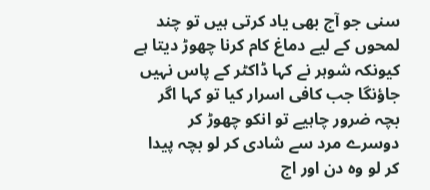سنی جو آج بھی یاد کرتی ہیں تو چند لمحوں کے لیے دماغ کام کرنا چھوڑ دیتا ہے کیونکہ شوہر نے کہا ڈاکٹر کے پاس نہیں جاؤنگا جب کافی اسرار کیا تو کہا اگر بچہ ضرور چاہیے تو انکو چھوڑ کر دوسرے مرد سے شادی کر لو بچہ پیدا کر لو وہ دن اور اج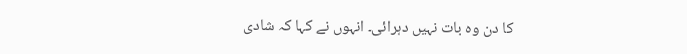کا دن وہ بات نہیں دہرائی۔ انہوں نے کہا کہ شادی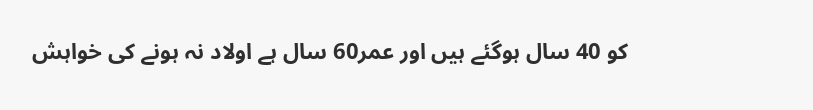کو 40 سال ہوگئے ہیں اور عمر60 سال ہے اولاد نہ ہونے کی خواہش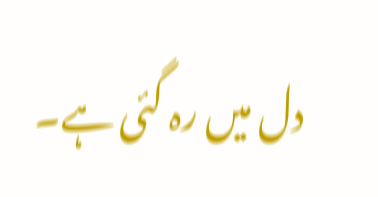دل میں رہ گئی ہے۔